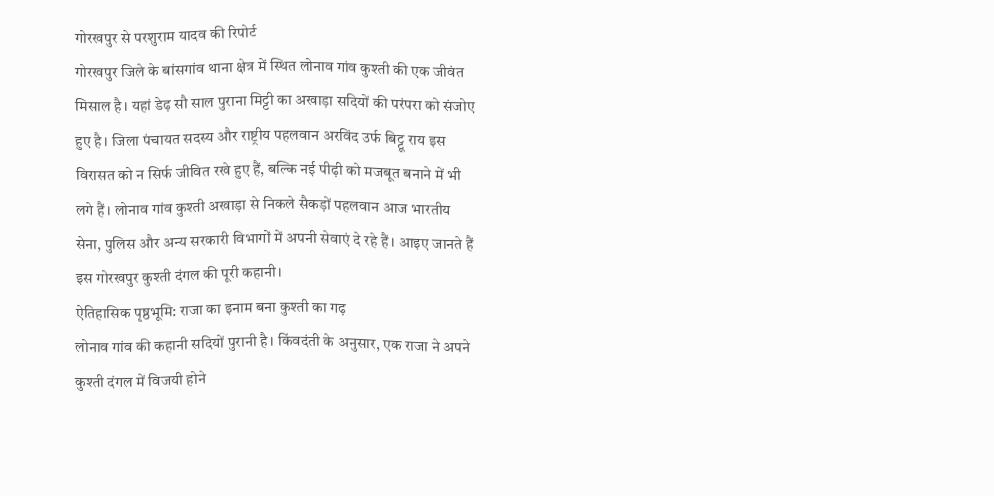गोरखपुर से परशुराम यादव की रिपोर्ट
गोरखपुर जिले के बांसगांव थाना क्षेत्र में स्थित लोनाव गांव कुश्ती की एक जीवंत मिसाल है। यहां डेढ़ सौ साल पुराना मिट्टी का अखाड़ा सदियों की परंपरा को संजोए हुए है। जिला पंचायत सदस्य और राष्ट्रीय पहलवान अरविंद उर्फ बिट्टू राय इस विरासत को न सिर्फ जीवित रखे हुए हैं, बल्कि नई पीढ़ी को मजबूत बनाने में भी लगे हैं। लोनाव गांव कुश्ती अखाड़ा से निकले सैकड़ों पहलवान आज भारतीय सेना, पुलिस और अन्य सरकारी विभागों में अपनी सेवाएं दे रहे हैं। आइए जानते हैं इस गोरखपुर कुश्ती दंगल की पूरी कहानी।
ऐतिहासिक पृष्ठभूमि: राजा का इनाम बना कुश्ती का गढ़
लोनाव गांव की कहानी सदियों पुरानी है। किंवदंती के अनुसार, एक राजा ने अपने कुश्ती दंगल में विजयी होने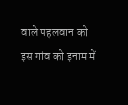वाले पहलवान को इस गांव को इनाम में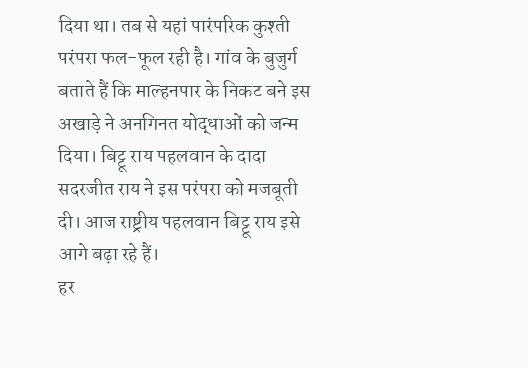दिया था। तब से यहां पारंपरिक कुश्ती परंपरा फल-फूल रही है। गांव के बुजुर्ग बताते हैं कि माल्हनपार के निकट बने इस अखाड़े ने अनगिनत योद्धाओं को जन्म दिया। बिट्टू राय पहलवान के दादा सदरजीत राय ने इस परंपरा को मजबूती दी। आज राष्ट्रीय पहलवान बिट्टू राय इसे आगे बढ़ा रहे हैं।
हर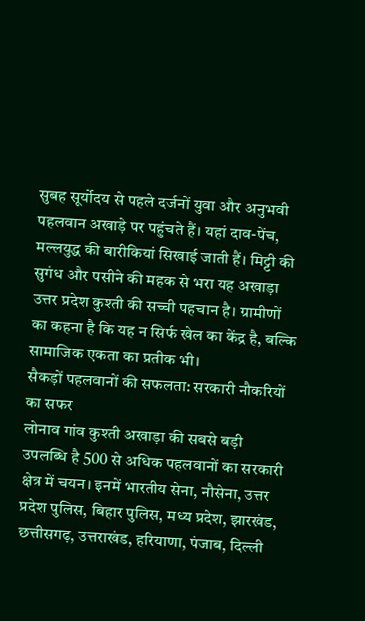सुबह सूर्योदय से पहले दर्जनों युवा और अनुभवी पहलवान अखाड़े पर पहुंचते हैं। यहां दाव-पेंच, मल्लयुद्ध की बारीकियां सिखाई जाती हैं। मिट्टी की सुगंध और पसीने की महक से भरा यह अखाड़ा उत्तर प्रदेश कुश्ती की सच्ची पहचान है। ग्रामीणों का कहना है कि यह न सिर्फ खेल का केंद्र है, बल्कि सामाजिक एकता का प्रतीक भी।
सैकड़ों पहलवानों की सफलता: सरकारी नौकरियों का सफर
लोनाव गांव कुश्ती अखाड़ा की सबसे बड़ी उपलब्धि है 500 से अधिक पहलवानों का सरकारी क्षेत्र में चयन। इनमें भारतीय सेना, नौसेना, उत्तर प्रदेश पुलिस, बिहार पुलिस, मध्य प्रदेश, झारखंड, छत्तीसगढ़, उत्तराखंड, हरियाणा, पंजाब, दिल्ली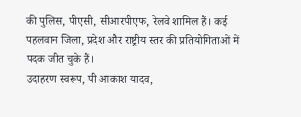की पुलिस, पीएसी, सीआरपीएफ, रेलवे शामिल हैं। कई पहलवान जिला, प्रदेश और राष्ट्रीय स्तर की प्रतियोगिताओं में पदक जीत चुके हैं।
उदाहरण स्वरूप, पी आकाश यादव,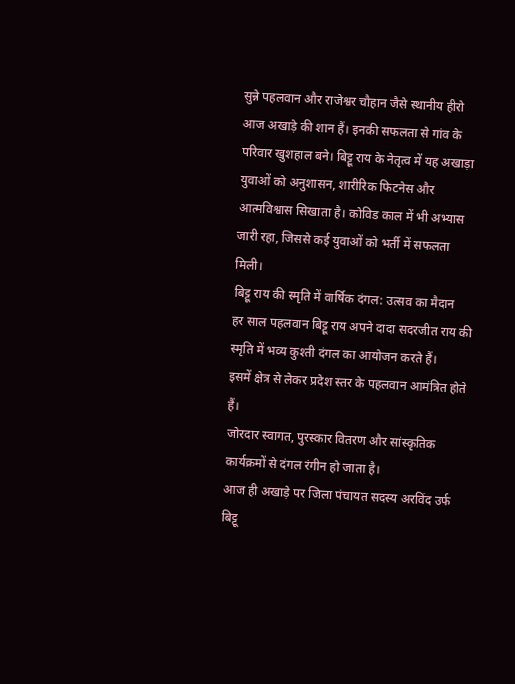सुन्ने पहलवान और राजेश्वर चौहान जैसे स्थानीय हीरो आज अखाड़े की शान हैं। इनकी सफलता से गांव के परिवार खुशहाल बने। बिट्टू राय के नेतृत्व में यह अखाड़ा युवाओं को अनुशासन, शारीरिक फिटनेस और आत्मविश्वास सिखाता है। कोविड काल में भी अभ्यास जारी रहा, जिससे कई युवाओं को भर्ती में सफलता मिली।
बिट्टू राय की स्मृति में वार्षिक दंगल: उत्सव का मैदान
हर साल पहलवान बिट्टू राय अपने दादा सदरजीत राय की स्मृति में भव्य कुश्ती दंगल का आयोजन करते हैं।
इसमें क्षेत्र से लेकर प्रदेश स्तर के पहलवान आमंत्रित होते हैं।
जोरदार स्वागत, पुरस्कार वितरण और सांस्कृतिक कार्यक्रमों से दंगल रंगीन हो जाता है।
आज ही अखाड़े पर जिला पंचायत सदस्य अरविंद उर्फ बिट्टू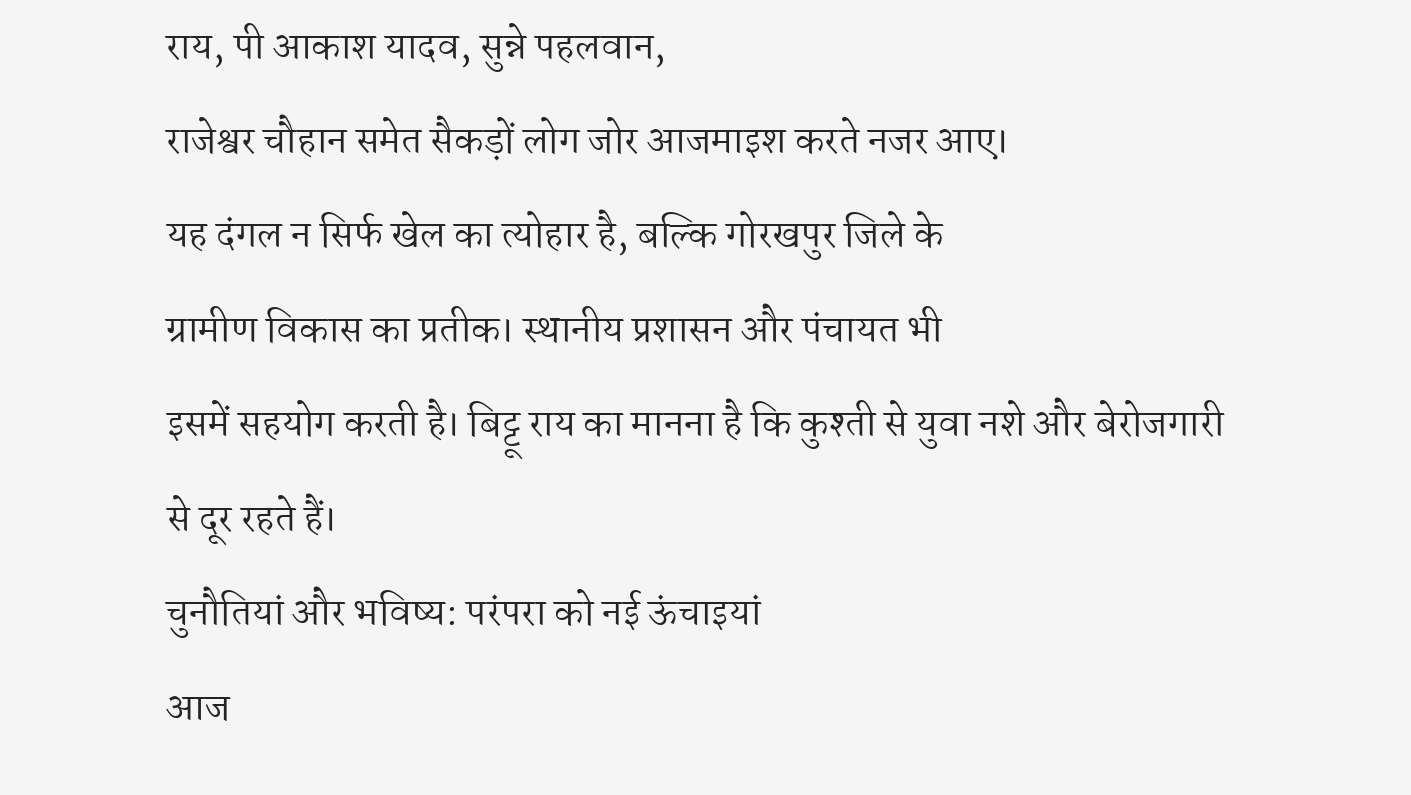राय, पी आकाश यादव, सुन्ने पहलवान,
राजेश्वर चौहान समेत सैकड़ों लोग जोर आजमाइश करते नजर आए।
यह दंगल न सिर्फ खेल का त्योहार है, बल्कि गोरखपुर जिले के
ग्रामीण विकास का प्रतीक। स्थानीय प्रशासन और पंचायत भी
इसमें सहयोग करती है। बिट्टू राय का मानना है कि कुश्ती से युवा नशे और बेरोजगारी से दूर रहते हैं।
चुनौतियां और भविष्य: परंपरा को नई ऊंचाइयां
आज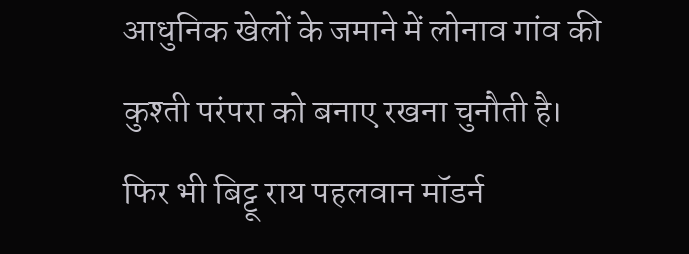आधुनिक खेलों के जमाने में लोनाव गांव की कुश्ती परंपरा को बनाए रखना चुनौती है।
फिर भी बिट्टू राय पहलवान मॉडर्न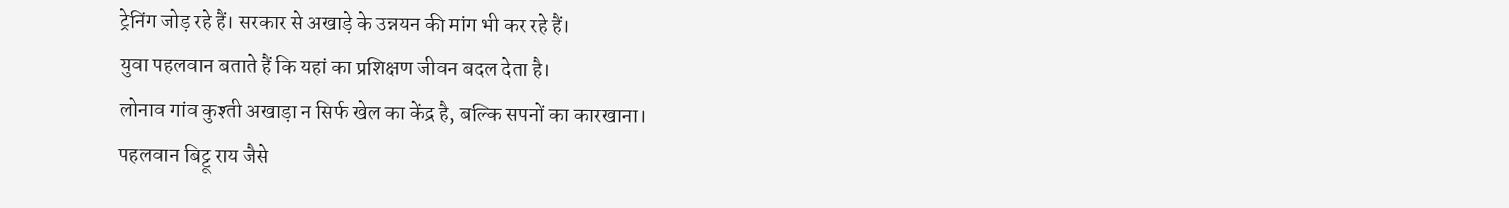ट्रेनिंग जोड़ रहे हैं। सरकार से अखाड़े के उन्नयन की मांग भी कर रहे हैं।
युवा पहलवान बताते हैं कि यहां का प्रशिक्षण जीवन बदल देता है।
लोनाव गांव कुश्ती अखाड़ा न सिर्फ खेल का केंद्र है, बल्कि सपनों का कारखाना।
पहलवान बिट्टू राय जैसे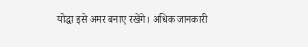योद्धा इसे अमर बनाए रखेंगे। अधिक जानकारी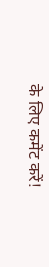के लिए कमेंट करें!